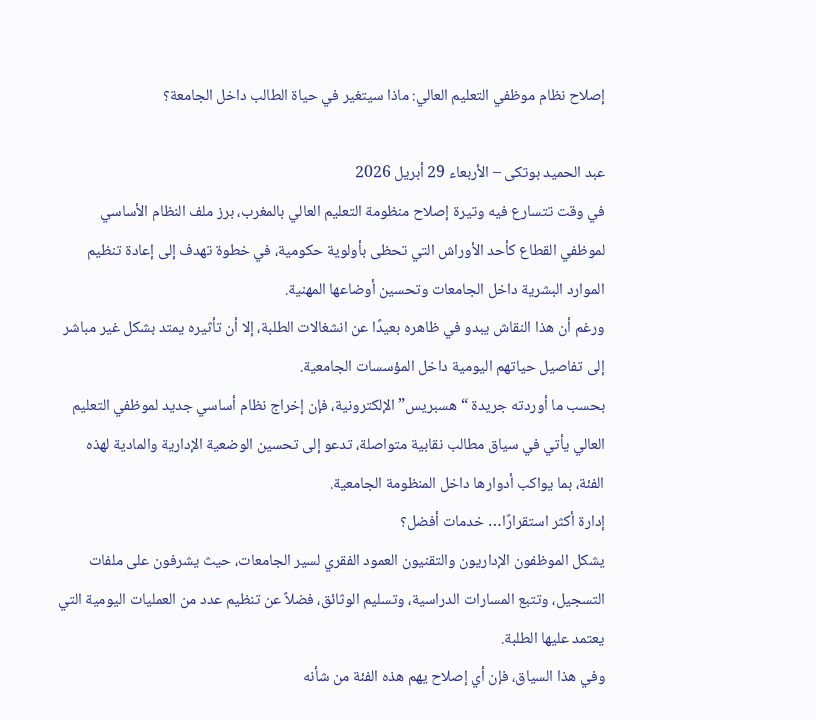إصلاح نظام موظفي التعليم العالي: ماذا سيتغير في حياة الطالب داخل الجامعة؟

عبد الحميد بوتكى – الأربعاء 29 أبريل 2026
في وقت تتسارع فيه وتيرة إصلاح منظومة التعليم العالي بالمغرب، برز ملف النظام الأساسي لموظفي القطاع كأحد الأوراش التي تحظى بأولوية حكومية، في خطوة تهدف إلى إعادة تنظيم الموارد البشرية داخل الجامعات وتحسين أوضاعها المهنية.
ورغم أن هذا النقاش يبدو في ظاهره بعيدًا عن انشغالات الطلبة، إلا أن تأثيره يمتد بشكل غير مباشر إلى تفاصيل حياتهم اليومية داخل المؤسسات الجامعية.
بحسب ما أوردته جريدة “هسبريس” الإلكترونية، فإن إخراج نظام أساسي جديد لموظفي التعليم العالي يأتي في سياق مطالب نقابية متواصلة، تدعو إلى تحسين الوضعية الإدارية والمادية لهذه الفئة، بما يواكب أدوارها داخل المنظومة الجامعية.
إدارة أكثر استقرارًا… خدمات أفضل؟
يشكل الموظفون الإداريون والتقنيون العمود الفقري لسير الجامعات، حيث يشرفون على ملفات التسجيل، وتتبع المسارات الدراسية، وتسليم الوثائق، فضلاً عن تنظيم عدد من العمليات اليومية التي يعتمد عليها الطلبة.
وفي هذا السياق، فإن أي إصلاح يهم هذه الفئة من شأنه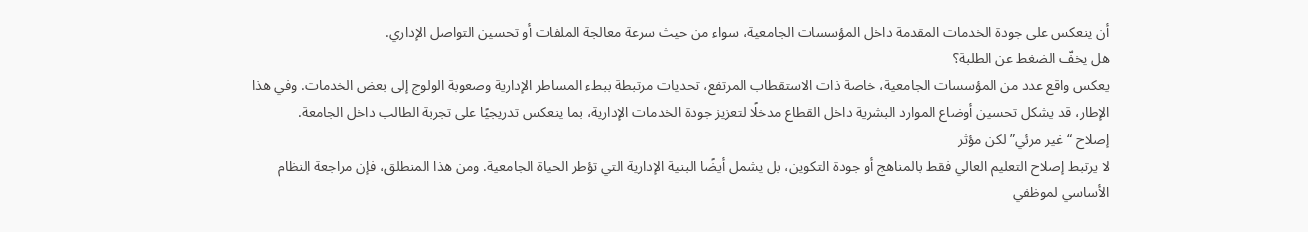أن ينعكس على جودة الخدمات المقدمة داخل المؤسسات الجامعية، سواء من حيث سرعة معالجة الملفات أو تحسين التواصل الإداري.
هل يخفّ الضغط عن الطلبة؟
يعكس واقع عدد من المؤسسات الجامعية، خاصة ذات الاستقطاب المرتفع، تحديات مرتبطة ببطء المساطر الإدارية وصعوبة الولوج إلى بعض الخدمات. وفي هذا الإطار، قد يشكل تحسين أوضاع الموارد البشرية داخل القطاع مدخلًا لتعزيز جودة الخدمات الإدارية، بما ينعكس تدريجيًا على تجربة الطالب داخل الجامعة.
إصلاح “غير مرئي” لكن مؤثر
لا يرتبط إصلاح التعليم العالي فقط بالمناهج أو جودة التكوين، بل يشمل أيضًا البنية الإدارية التي تؤطر الحياة الجامعية. ومن هذا المنطلق، فإن مراجعة النظام الأساسي لموظفي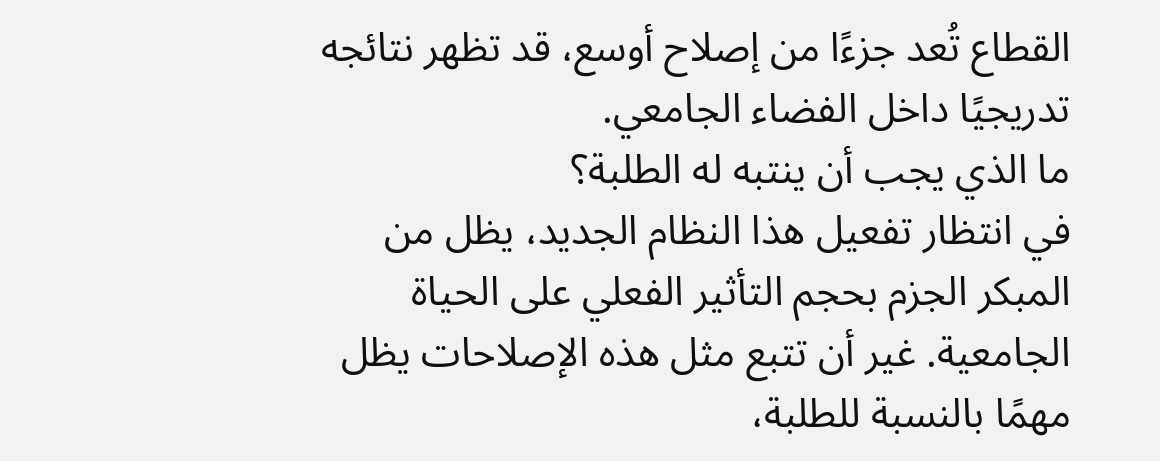القطاع تُعد جزءًا من إصلاح أوسع، قد تظهر نتائجه تدريجيًا داخل الفضاء الجامعي.
ما الذي يجب أن ينتبه له الطلبة؟
في انتظار تفعيل هذا النظام الجديد، يظل من المبكر الجزم بحجم التأثير الفعلي على الحياة الجامعية. غير أن تتبع مثل هذه الإصلاحات يظل مهمًا بالنسبة للطلبة،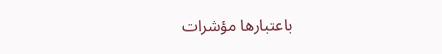باعتبارها مؤشرات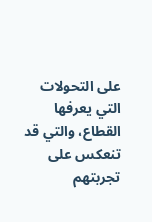على التحولات التي يعرفها القطاع، والتي قد تنعكس على تجربتهم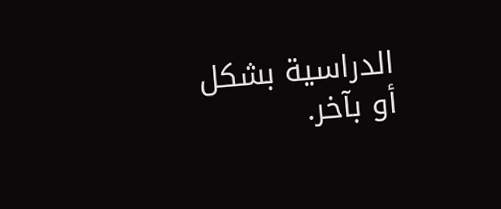الدراسية بشكل أو بآخر.